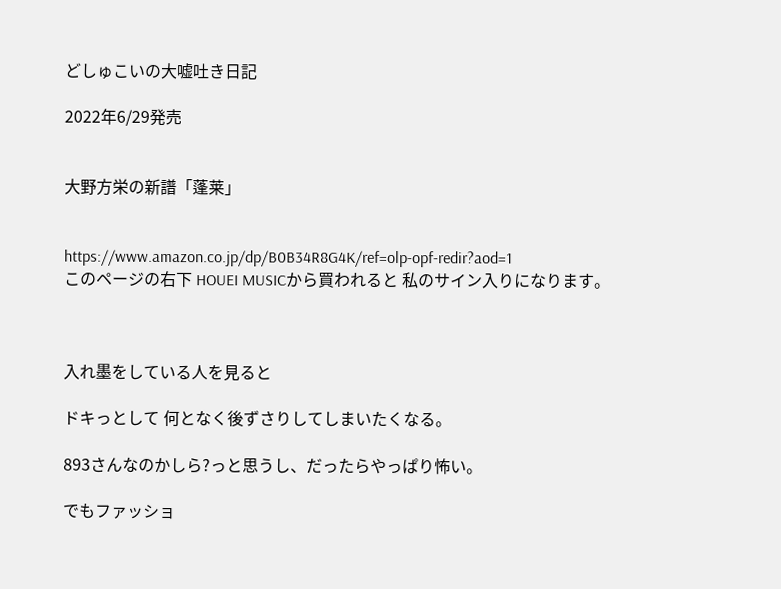どしゅこいの大嘘吐き日記

2022年6/29発売


大野方栄の新譜「蓬莱」


https://www.amazon.co.jp/dp/B0B34R8G4K/ref=olp-opf-redir?aod=1
このページの右下 HOUEI MUSICから買われると 私のサイン入りになります。



入れ墨をしている人を見ると

ドキっとして 何となく後ずさりしてしまいたくなる。

893さんなのかしら?っと思うし、だったらやっぱり怖い。

でもファッショ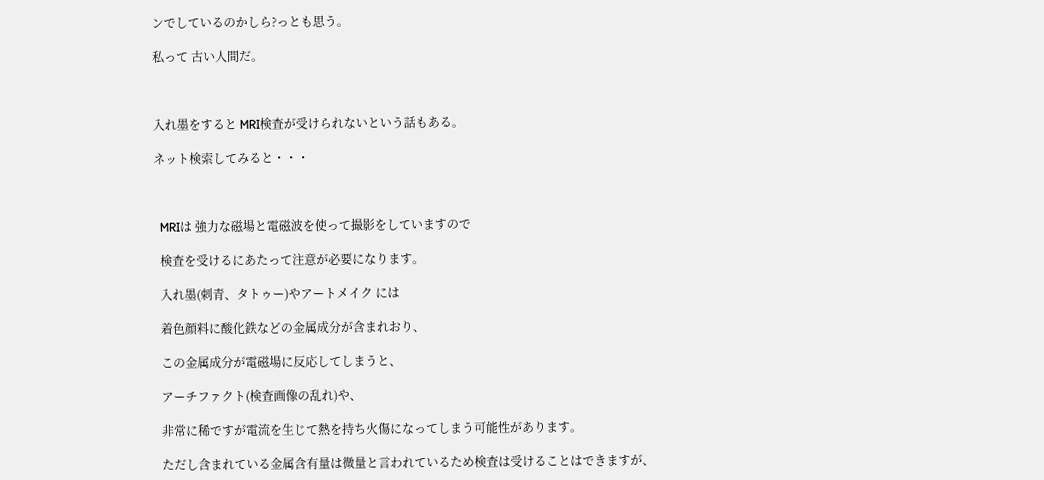ンでしているのかしら?っとも思う。

私って 古い人間だ。



入れ墨をすると MRI検査が受けられないという話もある。

ネット検索してみると・・・



  MRIは 強力な磁場と電磁波を使って撮影をしていますので

  検査を受けるにあたって注意が必要になります。

  入れ墨(刺青、タトゥー)やアートメイク には

  着色顔料に酸化鉄などの金属成分が含まれおり、

  この金属成分が電磁場に反応してしまうと、

  アーチファクト(検査画像の乱れ)や、

  非常に稀ですが電流を生じて熱を持ち火傷になってしまう可能性があります。

  ただし含まれている金属含有量は微量と言われているため検査は受けることはできますが、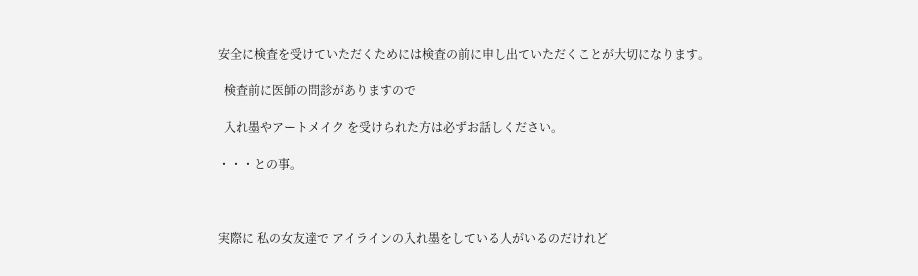安全に検査を受けていただくためには検査の前に申し出ていただくことが大切になります。

  検査前に医師の問診がありますので

  入れ墨やアートメイク を受けられた方は必ずお話しください。

・・・との事。



実際に 私の女友達で アイラインの入れ墨をしている人がいるのだけれど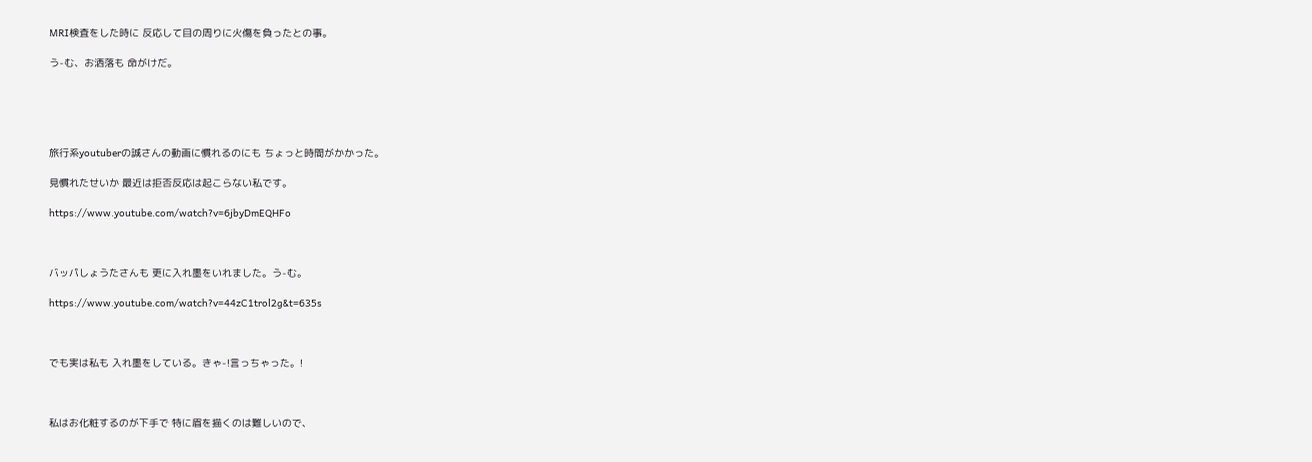MRI検査をした時に 反応して目の周りに火傷を負ったとの事。

う-む、お洒落も 命がけだ。





旅行系youtuberの誠さんの動画に慣れるのにも ちょっと時間がかかった。

見慣れたせいか 最近は拒否反応は起こらない私です。

https://www.youtube.com/watch?v=6jbyDmEQHFo



バッパしょうたさんも 更に入れ墨をいれました。う-む。

https://www.youtube.com/watch?v=44zC1trol2g&t=635s



でも実は私も 入れ墨をしている。きゃ-!言っちゃった。!



私はお化粧するのが下手で 特に眉を描くのは難しいので、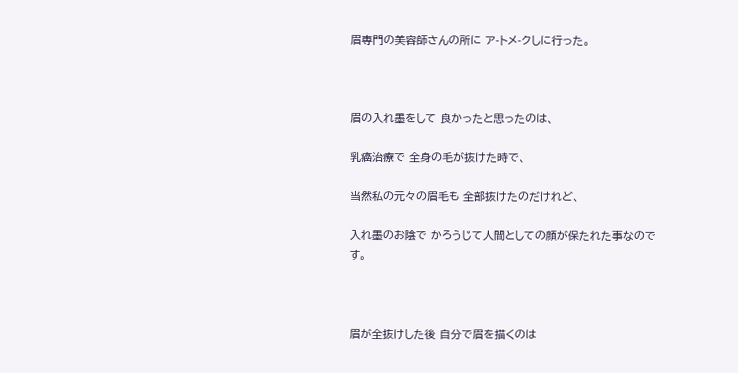眉専門の美容師さんの所に ア-トメ-クしに行った。



眉の入れ墨をして 良かったと思ったのは、

乳癌治療で 全身の毛が抜けた時で、

当然私の元々の眉毛も 全部抜けたのだけれど、

入れ墨のお陰で かろうじて人間としての顔が保たれた事なのです。



眉が全抜けした後 自分で眉を描くのは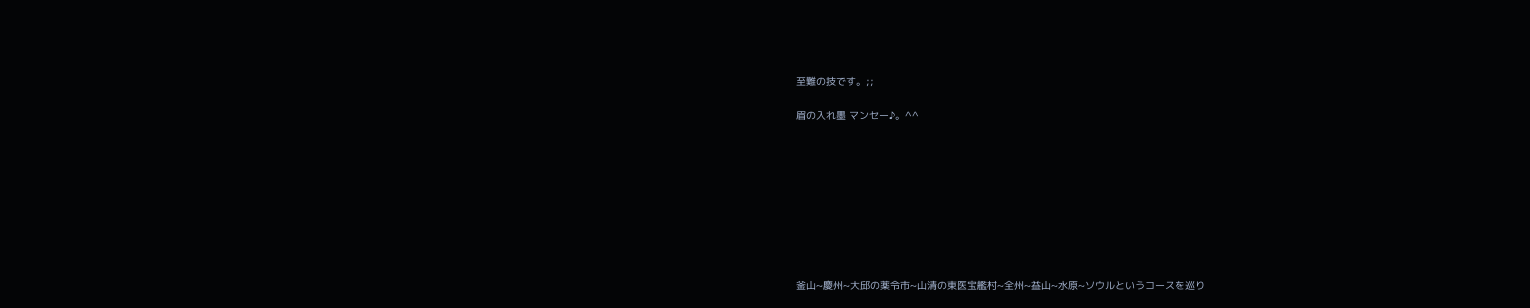至難の技です。;;

眉の入れ墨 マンセー♪。^^









釜山~慶州~大邱の薬令市~山清の東医宝艦村~全州~益山~水原~ソウルというコースを巡り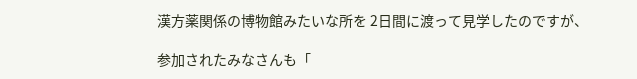漢方薬関係の博物館みたいな所を 2日間に渡って見学したのですが、

参加されたみなさんも「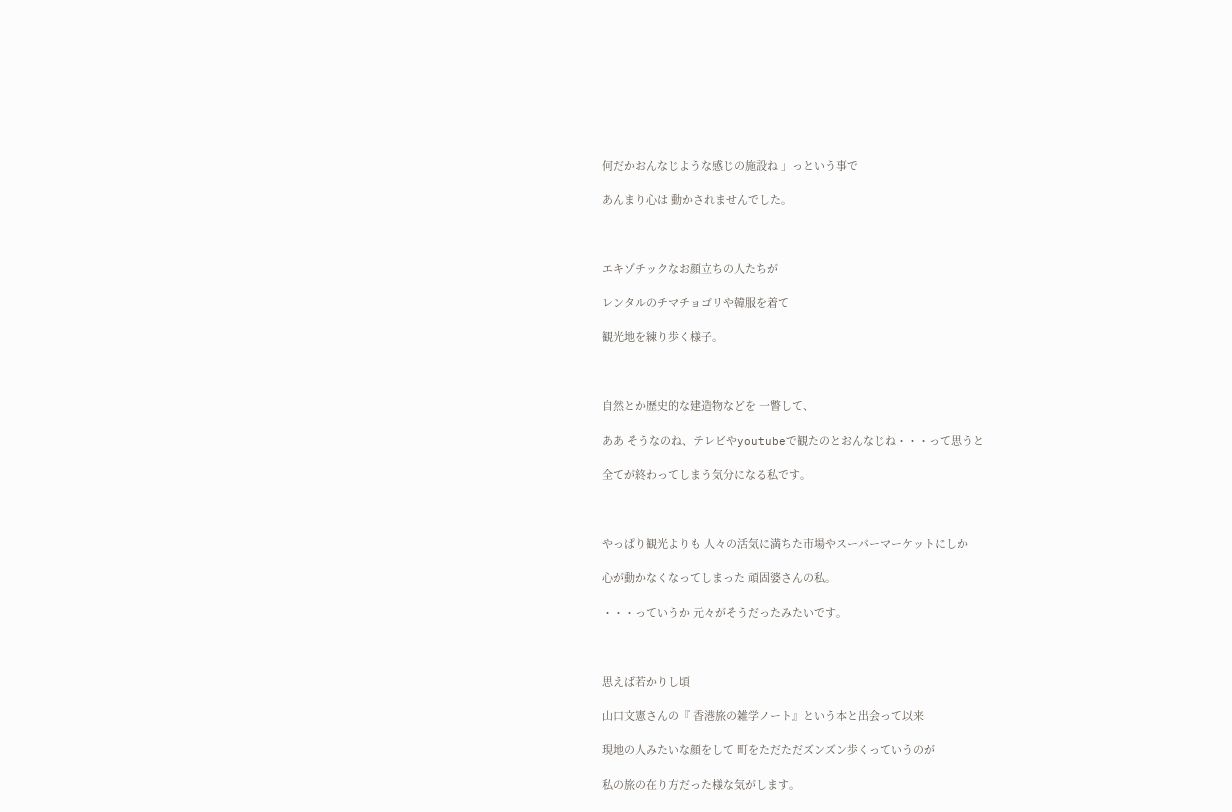何だかおんなじような感じの施設ね 」っという事で

あんまり心は 動かされませんでした。



エキゾチックなお顔立ちの人たちが

レンタルのチマチョゴリや韓服を着て

観光地を練り歩く様子。



自然とか歴史的な建造物などを 一瞥して、

ああ そうなのね、テレビやyoutubeで観たのとおんなじね・・・って思うと

全てが終わってしまう気分になる私です。



やっぱり観光よりも 人々の活気に満ちた市場やスーパーマーケットにしか

心が動かなくなってしまった 頑固婆さんの私。

・・・っていうか 元々がそうだったみたいです。



思えば若かりし頃

山口文憲さんの『 香港旅の雑学ノート』という本と出会って以来

現地の人みたいな顔をして 町をただただズンズン歩くっていうのが

私の旅の在り方だった様な気がします。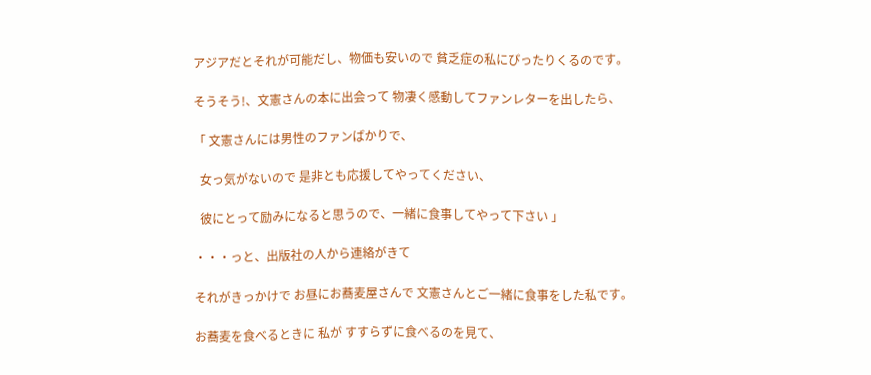アジアだとそれが可能だし、物価も安いので 貧乏症の私にぴったりくるのです。

そうそう!、文憲さんの本に出会って 物凄く感動してファンレターを出したら、

「 文憲さんには男性のファンばかりで、

  女っ気がないので 是非とも応援してやってください、

  彼にとって励みになると思うので、一緒に食事してやって下さい 」

・・・っと、出版社の人から連絡がきて

それがきっかけで お昼にお蕎麦屋さんで 文憲さんとご一緒に食事をした私です。

お蕎麦を食べるときに 私が すすらずに食べるのを見て、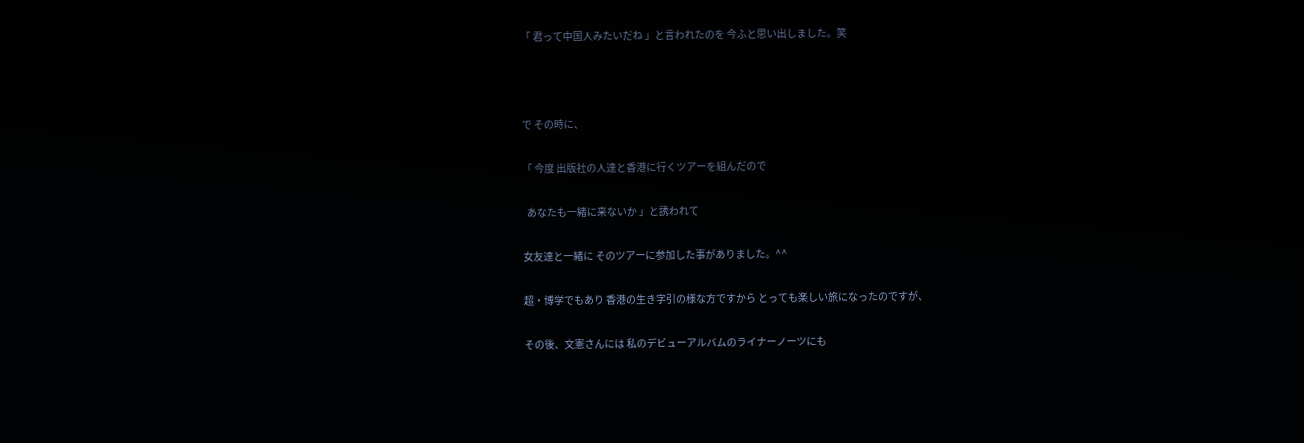「 君って中国人みたいだね 」と言われたのを 今ふと思い出しました。笑



で その時に、

「 今度 出版社の人達と香港に行くツアーを組んだので

  あなたも一緒に来ないか 」と誘われて

女友達と一緒に そのツアーに参加した事がありました。^^

超・博学でもあり 香港の生き字引の様な方ですから とっても楽しい旅になったのですが、

その後、文憲さんには 私のデビューアルバムのライナーノーツにも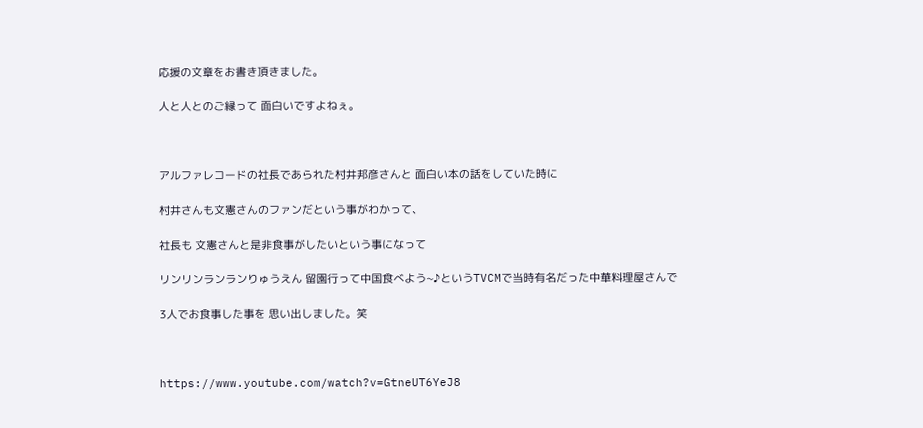応援の文章をお書き頂きました。

人と人とのご縁って 面白いですよねぇ。



アルファレコードの社長であられた村井邦彦さんと 面白い本の話をしていた時に

村井さんも文憲さんのファンだという事がわかって、

社長も 文憲さんと是非食事がしたいという事になって

リンリンランランりゅうえん 留園行って中国食べよう~♪というTVCMで当時有名だった中華料理屋さんで

3人でお食事した事を 思い出しました。笑



https://www.youtube.com/watch?v=GtneUT6YeJ8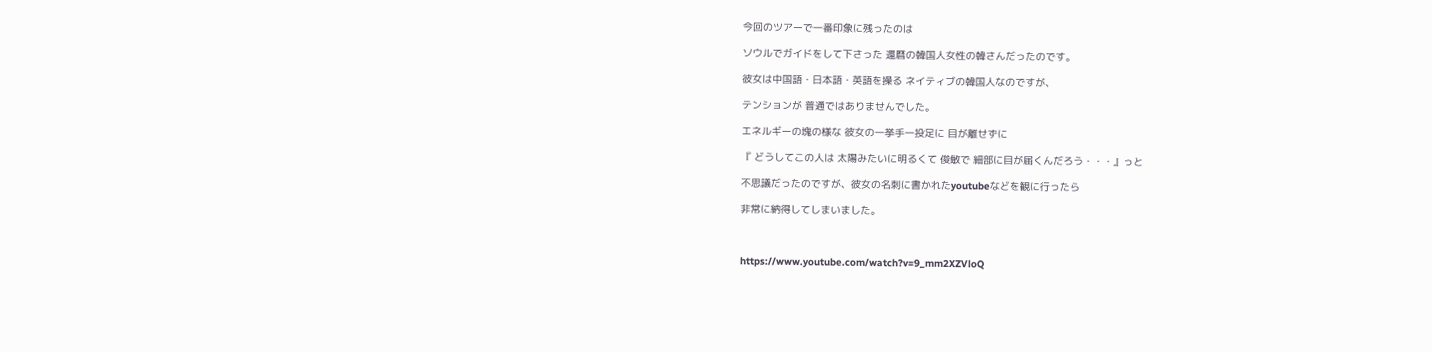今回のツアーで一番印象に残ったのは

ソウルでガイドをして下さった 還暦の韓国人女性の韓さんだったのです。

彼女は中国語・日本語・英語を操る ネイティブの韓国人なのですが、

テンションが 普通ではありませんでした。

エネルギーの塊の様な 彼女の一挙手一投足に 目が離せずに

『 どうしてこの人は 太陽みたいに明るくて 俊敏で 細部に目が届くんだろう・・・』っと

不思議だったのですが、彼女の名刺に書かれたyoutubeなどを観に行ったら

非常に納得してしまいました。



https://www.youtube.com/watch?v=9_mm2XZVloQ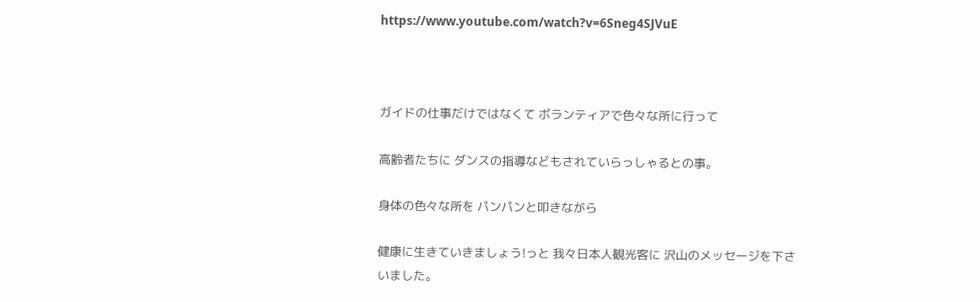https://www.youtube.com/watch?v=6Sneg4SJVuE



ガイドの仕事だけではなくて ボランティアで色々な所に行って

高齢者たちに ダンスの指導などもされていらっしゃるとの事。

身体の色々な所を パンパンと叩きながら

健康に生きていきましょう!っと 我々日本人観光客に 沢山のメッセージを下さいました。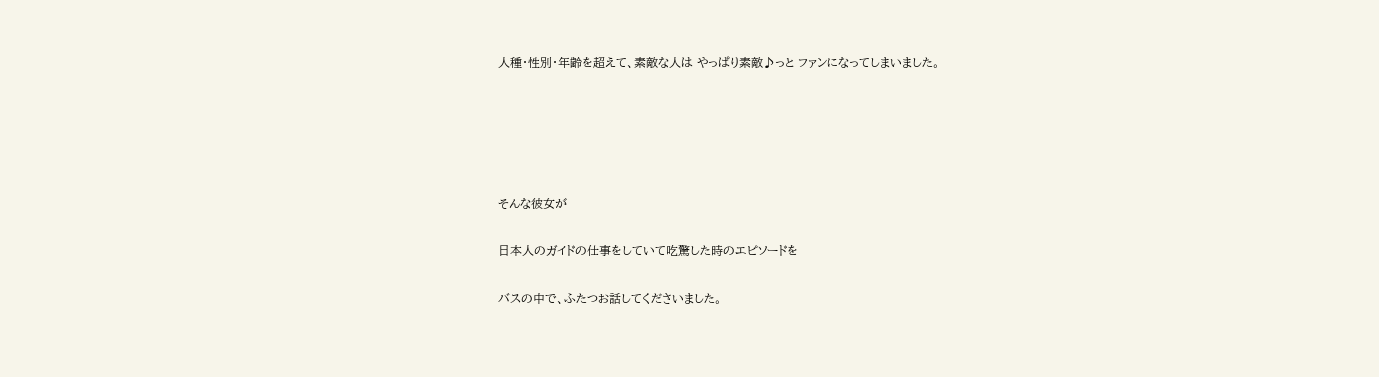人種・性別・年齢を超えて、素敵な人は やっぱり素敵♪っと ファンになってしまいました。





そんな彼女が

日本人のガイドの仕事をしていて吃驚した時のエピソードを

バスの中で、ふたつお話してくださいました。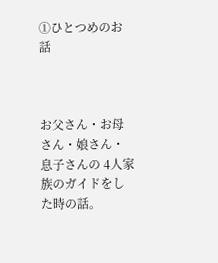①ひとつめのお話



お父さん・お母さん・娘さん・息子さんの 4人家族のガイドをした時の話。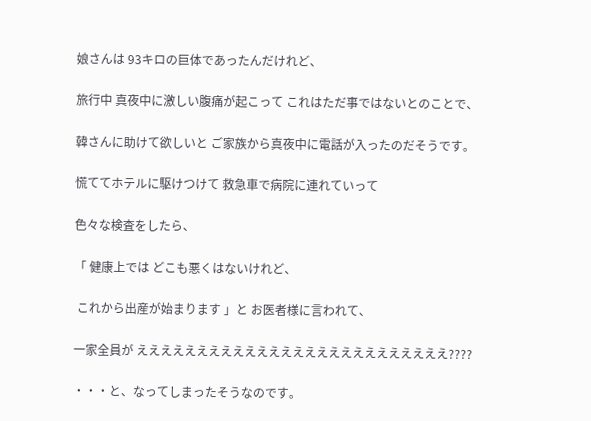娘さんは 93キロの巨体であったんだけれど、

旅行中 真夜中に激しい腹痛が起こって これはただ事ではないとのことで、

韓さんに助けて欲しいと ご家族から真夜中に電話が入ったのだそうです。

慌ててホテルに駆けつけて 救急車で病院に連れていって

色々な検査をしたら、

「 健康上では どこも悪くはないけれど、

 これから出産が始まります 」と お医者様に言われて、

一家全員が ええええええええええええええええええええええええええ????

・・・と、なってしまったそうなのです。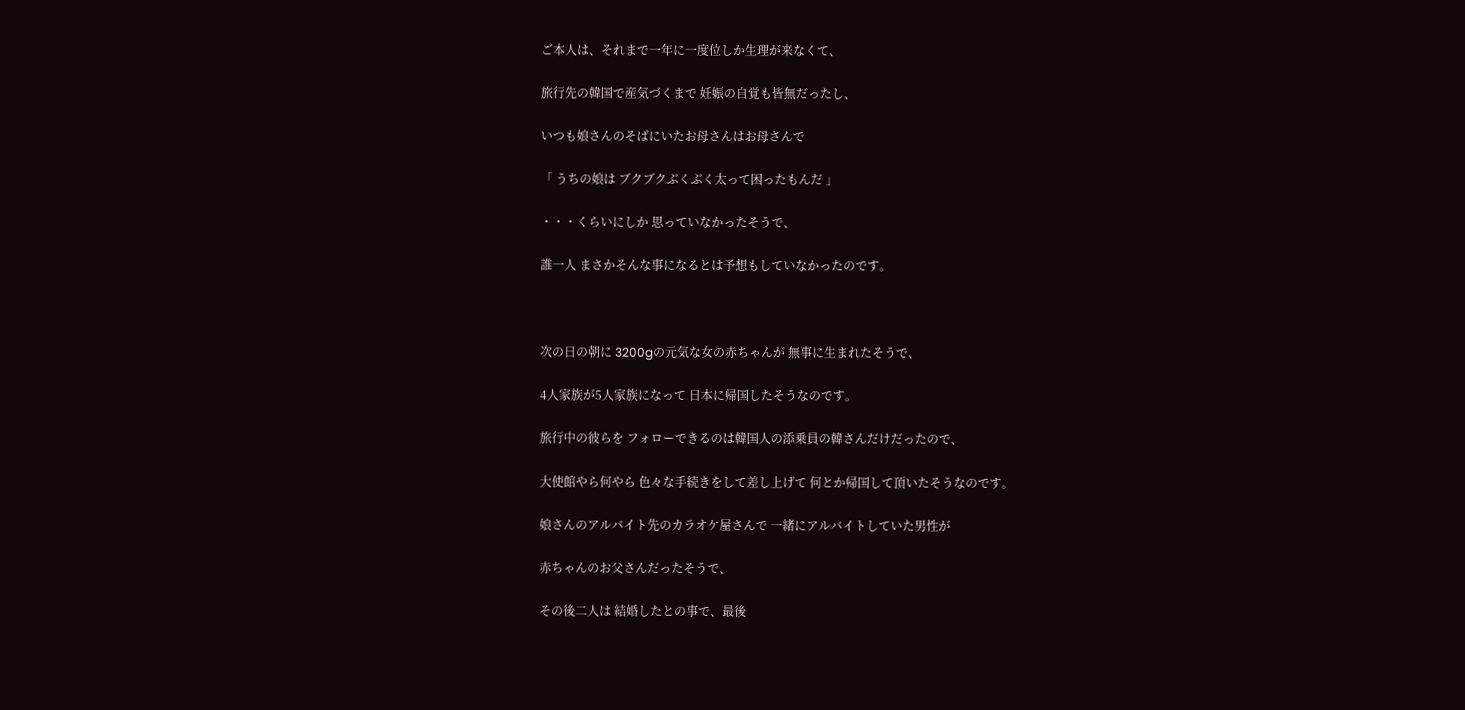ご本人は、それまで一年に一度位しか生理が来なくて、

旅行先の韓国で産気づくまで 妊娠の自覚も皆無だったし、

いつも娘さんのそばにいたお母さんはお母さんで

「 うちの娘は ブクブクぶくぶく太って困ったもんだ 」

・・・くらいにしか 思っていなかったそうで、

誰一人 まさかそんな事になるとは予想もしていなかったのです。



次の日の朝に 3200gの元気な女の赤ちゃんが 無事に生まれたそうで、

4人家族が5人家族になって 日本に帰国したそうなのです。

旅行中の彼らを フォローできるのは韓国人の添乗員の韓さんだけだったので、

大使館やら何やら 色々な手続きをして差し上げて 何とか帰国して頂いたそうなのです。

娘さんのアルバイト先のカラオケ屋さんで 一緒にアルバイトしていた男性が

赤ちゃんのお父さんだったそうで、

その後二人は 結婚したとの事で、最後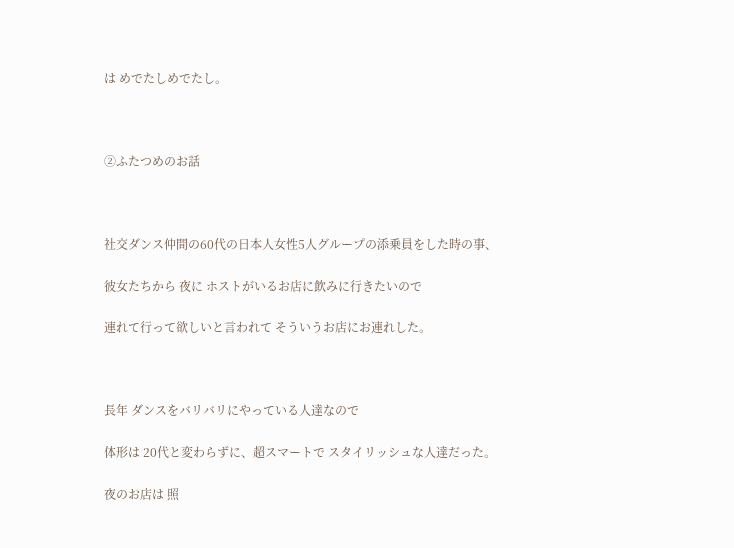は めでたしめでたし。



②ふたつめのお話



社交ダンス仲間の60代の日本人女性5人グループの添乗員をした時の事、

彼女たちから 夜に ホストがいるお店に飲みに行きたいので

連れて行って欲しいと言われて そういうお店にお連れした。



長年 ダンスをバリバリにやっている人達なので

体形は 20代と変わらずに、超スマートで スタイリッシュな人達だった。

夜のお店は 照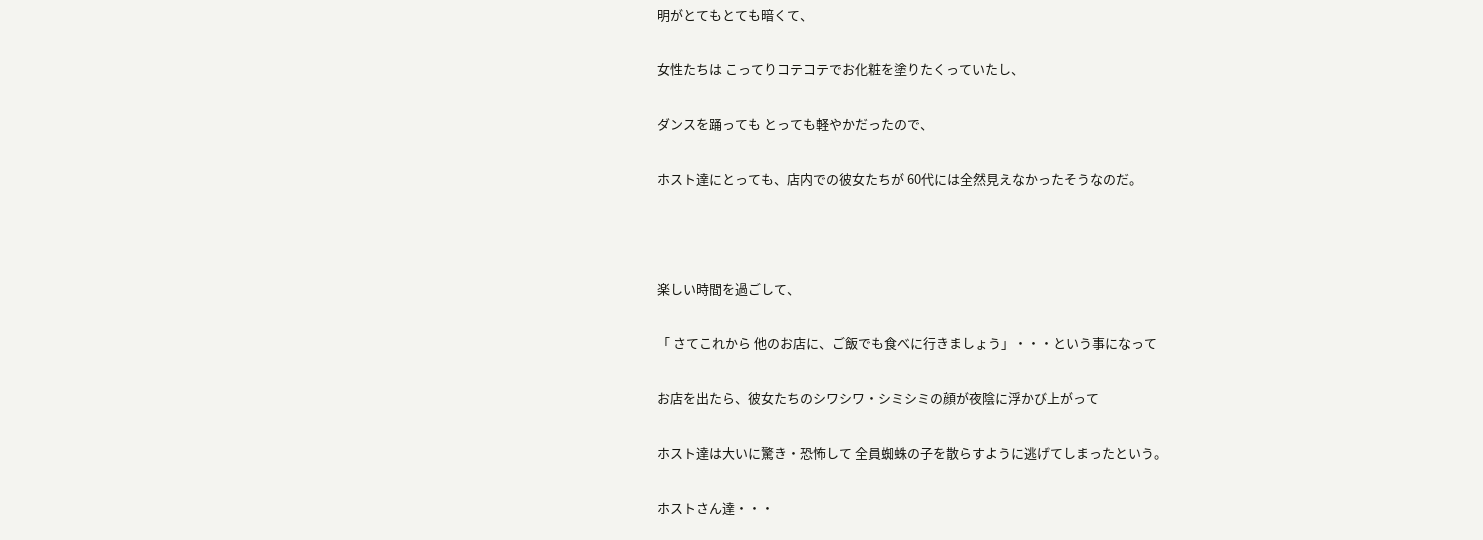明がとてもとても暗くて、

女性たちは こってりコテコテでお化粧を塗りたくっていたし、

ダンスを踊っても とっても軽やかだったので、

ホスト達にとっても、店内での彼女たちが 60代には全然見えなかったそうなのだ。



楽しい時間を過ごして、

「 さてこれから 他のお店に、ご飯でも食べに行きましょう」・・・という事になって

お店を出たら、彼女たちのシワシワ・シミシミの顔が夜陰に浮かび上がって

ホスト達は大いに驚き・恐怖して 全員蜘蛛の子を散らすように逃げてしまったという。

ホストさん達・・・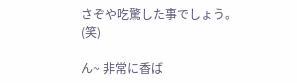さぞや吃驚した事でしょう。(笑)

ん~ 非常に香ば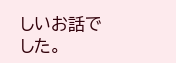しいお話でした。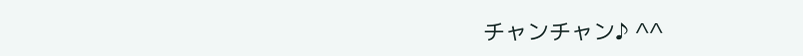チャンチャン♪ ^^